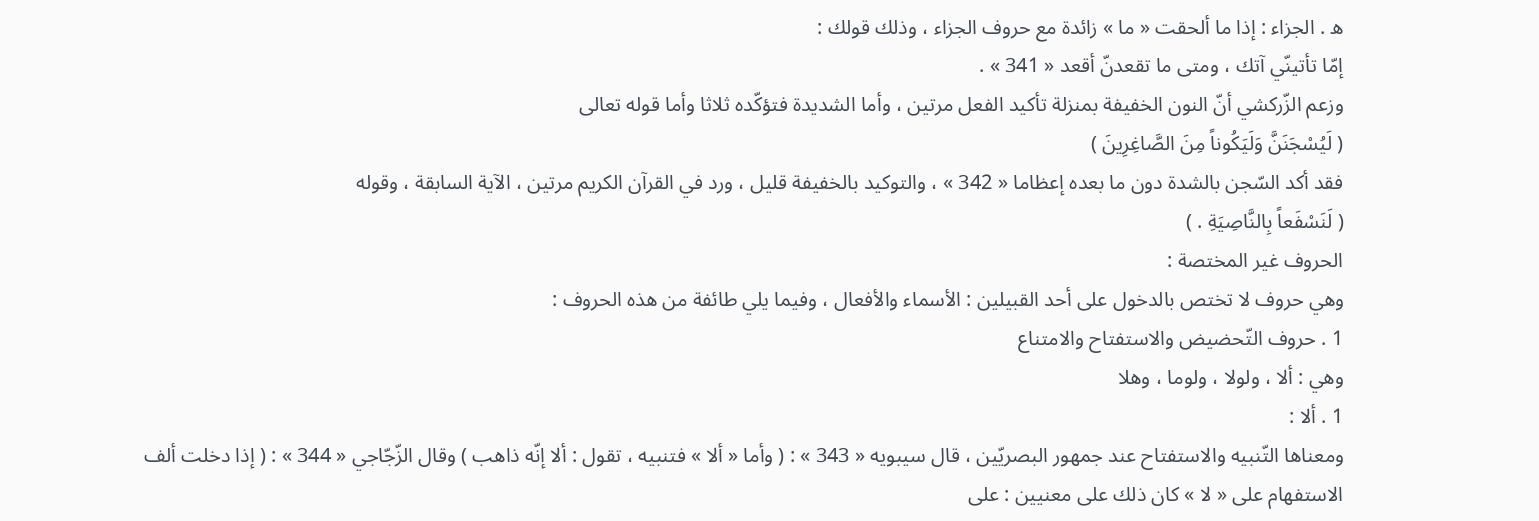ه . الجزاء : إذا ما ألحقت « ما » زائدة مع حروف الجزاء ، وذلك قولك :
إمّا تأتينّي آتك ، ومتى ما تقعدنّ أقعد « 341 » .
وزعم الزّركشي أنّ النون الخفيفة بمنزلة تأكيد الفعل مرتين ، وأما الشديدة فتؤكّده ثلاثا وأما قوله تعالى
( لَيُسْجَنَنَّ وَلَيَكُوناً مِنَ الصَّاغِرِينَ )
فقد أكد السّجن بالشدة دون ما بعده إعظاما « 342 » ، والتوكيد بالخفيفة قليل ، ورد في القرآن الكريم مرتين ، الآية السابقة ، وقوله
( لَنَسْفَعاً بِالنَّاصِيَةِ . )
الحروف غير المختصة :
وهي حروف لا تختص بالدخول على أحد القبيلين : الأسماء والأفعال ، وفيما يلي طائفة من هذه الحروف :
1 . حروف التّحضيض والاستفتاح والامتناع
وهي : ألا ، ولولا ، ولوما ، وهلا
1 . ألا :
ومعناها التّنبيه والاستفتاح عند جمهور البصريّين ، قال سيبويه « 343 » : ( وأما « ألا » فتنبيه ، تقول : ألا إنّه ذاهب ) وقال الزّجّاجي « 344 » : ( إذا دخلت ألف الاستفهام على « لا » كان ذلك على معنيين : على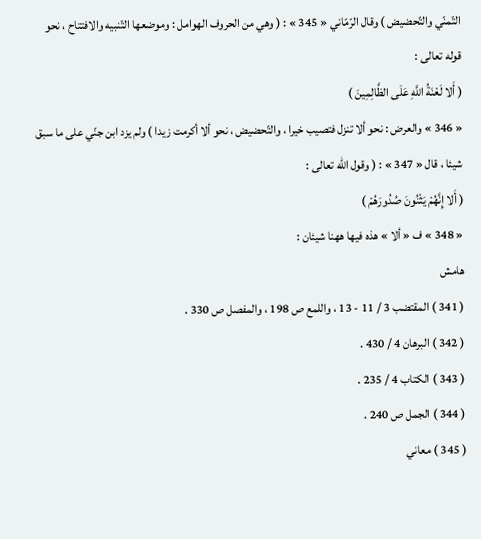التّمنّي والتّحضيض ) وقال الرّمّاني « 345 » : ( وهي من الحروف الهوامل : وموضعها التّنبيه والافتتاح ، نحو قوله تعالى :
( أَلا لَعْنَةُ اللَّهِ عَلَى الظَّالِمِينَ )
« 346 » والعرض : نحو ألا تنزل فتصيب خيرا ، والتّحضيض ، نحو ألا أكرمت زيدا ) ولم يزد ابن جنّي على ما سبق شيئا ، قال « 347 » : ( وقول اللّه تعالى :
( أَلا إِنَّهُمْ يَثْنُونَ صُدُورَهُمْ )
« 348 » ف « ألا » هذه فيها ههنا شيئان :
هامش
( 341 ) المقتضب 3 / 11 - 13 ، واللمع ص 198 ، والمفصل ص 330 .
( 342 ) البرهان 4 / 430 .
( 343 ) الكتاب 4 / 235 .
( 344 ) الجمل ص 240 .
( 345 ) معاني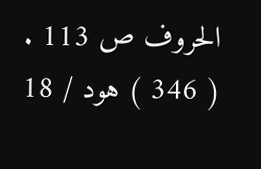الحروف ص 113 .
( 346 ) هود / 18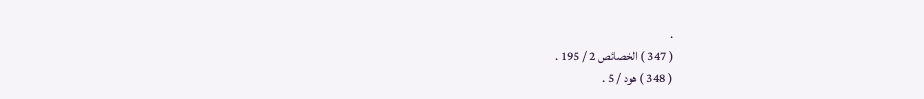.
( 347 ) الخصائص 2 / 195 .
( 348 ) هود / 5 .